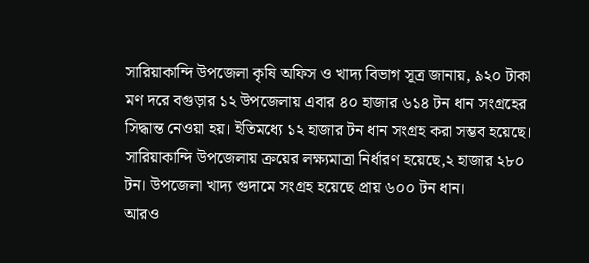সারিয়াকান্দি উপজেলা কৃষি অফিস ও খাদ্য বিভাগ সূত্র জানায়, ৯২০ টাকা মণ দরে বগুড়ার ১২ উপজেলায় এবার ৪০ হাজার ৬১৪ টন ধান সংগ্রহের সিদ্ধান্ত নেওয়া হয়। ইতিমধ্যে ১২ হাজার টন ধান সংগ্রহ করা সম্ভব হয়েছে। সারিয়াকান্দি উপজেলায় ক্রয়ের লক্ষ্যমাত্রা নির্ধারণ হয়েছে,২ হাজার ২৮০ টন। উপজেলা খাদ্য গুদামে সংগ্রহ হয়েছে প্রায় ৬০০ টন ধান।
আরও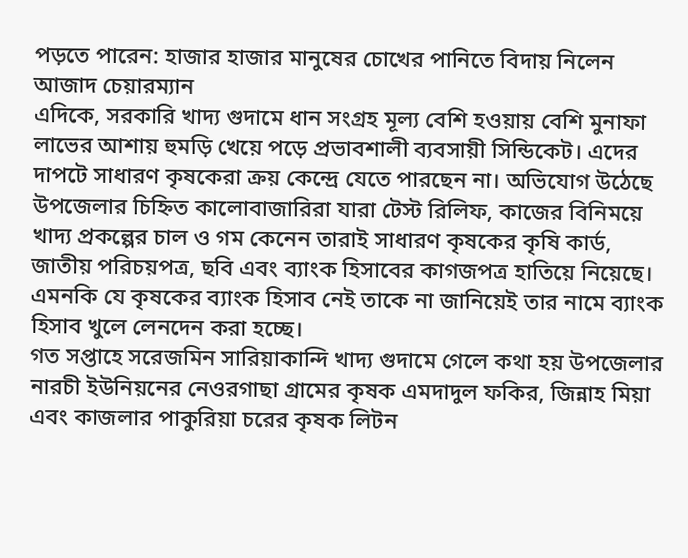পড়তে পারেন: হাজার হাজার মানুষের চোখের পানিতে বিদায় নিলেন আজাদ চেয়ারম্যান
এদিকে, সরকারি খাদ্য গুদামে ধান সংগ্রহ মূল্য বেশি হওয়ায় বেশি মুনাফা লাভের আশায় হুমড়ি খেয়ে পড়ে প্রভাবশালী ব্যবসায়ী সিন্ডিকেট। এদের দাপটে সাধারণ কৃষকেরা ক্রয় কেন্দ্রে যেতে পারছেন না। অভিযোগ উঠেছে উপজেলার চিহ্নিত কালোবাজারিরা যারা টেস্ট রিলিফ, কাজের বিনিময়ে খাদ্য প্রকল্পের চাল ও গম কেনেন তারাই সাধারণ কৃষকের কৃষি কার্ড, জাতীয় পরিচয়পত্র, ছবি এবং ব্যাংক হিসাবের কাগজপত্র হাতিয়ে নিয়েছে। এমনকি যে কৃষকের ব্যাংক হিসাব নেই তাকে না জানিয়েই তার নামে ব্যাংক হিসাব খুলে লেনদেন করা হচ্ছে।
গত সপ্তাহে সরেজমিন সারিয়াকান্দি খাদ্য গুদামে গেলে কথা হয় উপজেলার নারচী ইউনিয়নের নেওরগাছা গ্রামের কৃষক এমদাদুল ফকির, জিন্নাহ মিয়া এবং কাজলার পাকুরিয়া চরের কৃষক লিটন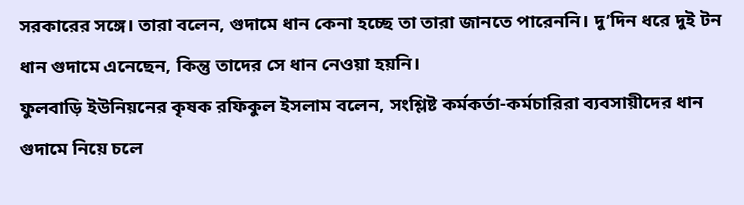সরকারের সঙ্গে। তারা বলেন, গুদামে ধান কেনা হচ্ছে তা তারা জানতে পারেননি। দু’দিন ধরে দুই টন ধান গুদামে এনেছেন, কিন্তু তাদের সে ধান নেওয়া হয়নি।
ফুলবাড়ি ইউনিয়নের কৃষক রফিকুল ইসলাম বলেন, সংশ্লিষ্ট কর্মকর্তা-কর্মচারিরা ব্যবসায়ীদের ধান গুদামে নিয়ে চলে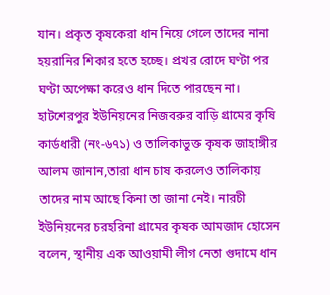যান। প্রকৃত কৃষকেরা ধান নিয়ে গেলে তাদের নানা হয়রানির শিকার হতে হচ্ছে। প্রখর রোদে ঘণ্টা পর ঘণ্টা অপেক্ষা করেও ধান দিতে পারছেন না। হাটশেরপুর ইউনিয়নের নিজবরুর বাড়ি গ্রামের কৃষি কার্ডধারী (নং-৬৭১) ও তালিকাভুক্ত কৃষক জাহাঙ্গীর আলম জানান,তারা ধান চাষ করলেও তালিকায় তাদের নাম আছে কিনা তা জানা নেই। নারচী ইউনিয়নের চরহরিনা গ্রামের কৃষক আমজাদ হোসেন বলেন, স্থানীয় এক আওয়ামী লীগ নেতা গুদামে ধান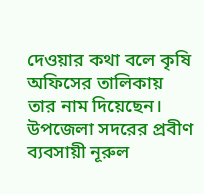দেওয়ার কথা বলে কৃষি অফিসের তালিকায় তার নাম দিয়েছেন। উপজেলা সদরের প্রবীণ ব্যবসায়ী নূরুল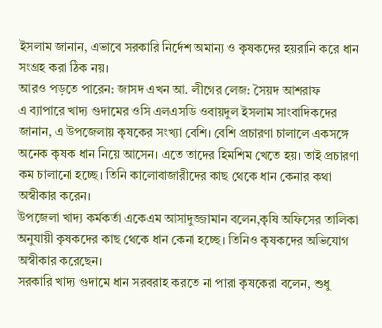ইসলাম জানান, এভাবে সরকারি নির্দেশ অমান্য ও কৃষকদের হয়রানি করে ধান সংগ্রহ করা ঠিক নয়।
আরও পড়তে পারেন: জাসদ এখন আ. লীগের লেজ: সৈয়দ আশরাফ
এ ব্যাপারে খাদ্য গুদামের ওসি এলএসডি ওবায়দুল ইসলাম সাংবাদিকদের জানান, এ উপজেলায় কৃষকের সংখ্যা বেশি। বেশি প্রচারণা চালালে একসঙ্গে অনেক কৃষক ধান নিয়ে আসেন। এতে তাদের হিমশিম খেতে হয়। তাই প্রচারণা কম চালানো হচ্ছে। তিনি কালোবাজারীদের কাছ থেকে ধান কেনার কথা অস্বীকার করেন।
উপজেলা খাদ্য কর্মকর্তা একেএম আসাদুজ্জামান বলেন,কৃষি অফিসের তালিকা অনুযায়ী কৃষকদের কাছ থেকে ধান কেনা হচ্ছে। তিনিও কৃষকদের অভিযোগ অস্বীকার করেছেন।
সরকারি খাদ্য গুদামে ধান সরবরাহ করতে না পারা কৃষকেরা বলেন, শুধু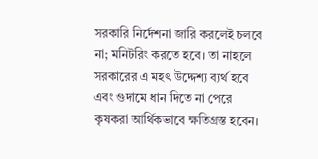সরকারি নির্দেশনা জারি করলেই চলবে না; মনিটরিং করতে হবে। তা নাহলে সরকারের এ মহৎ উদ্দেশ্য ব্যর্থ হবে এবং গুদামে ধান দিতে না পেরে কৃষকরা আর্থিকভাবে ক্ষতিগ্রস্ত হবেন।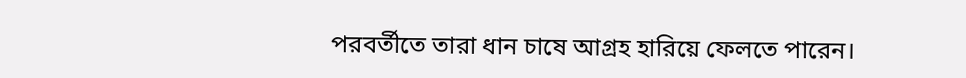পরবর্তীতে তারা ধান চাষে আগ্রহ হারিয়ে ফেলতে পারেন।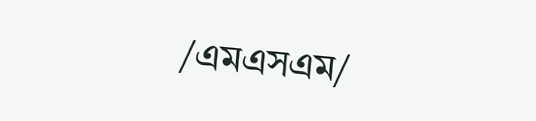/এমএসএম/